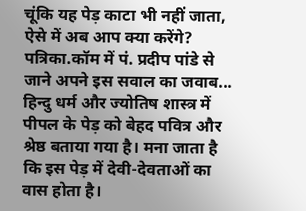चूंकि यह पेड़ काटा भी नहीं जाता, ऐसे में अब आप क्या करेंगे? पत्रिका.कॉम में पं. प्रदीप पांडे से जाने अपने इस सवाल का जवाब...
हिन्दु धर्म और ज्योतिष शास्त्र में पीपल के पेड़ को बेहद पवित्र और श्रेष्ठ बताया गया है। मना जाता है कि इस पेड़ में देवी-देवताओं का वास होता है।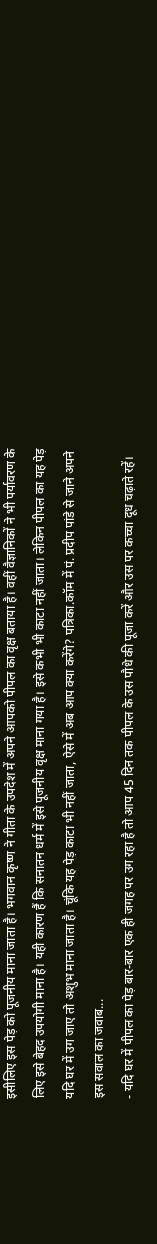इसीलिए इस पेड़ को पूजनीय माना जाता है। भगवान कृष्ण ने गीता के उपदेश में अपने आपको पीपल का वृक्ष बताया है। वहीं वैज्ञानिकों ने भी पर्यावरण के लिए इसे बेहद उपयोगी माना है। यही कारण हैं कि सनातन धर्म में इसे पूजनीय वृक्ष माना गया है। इसे कभी भी काटा नहीं जाता। लेकिन पीपल का यह पेड़ यदि घर में उग जाए तो अशुभ माना जाता है। चूंकि यह पेड़ काटा भी नहीं जाता, ऐसे में अब आप क्या करेंगे? पत्रिका.कॉम में पं. प्रदीप पांडे से जाने अपने इस सवाल का जवाब...
- यदि घर में पीपल का पेड़ बार-बार एक ही जगह पर उग रहा है तो आप 45 दिन तक पीपल के उस पौधे की पूजा करें और उस पर कच्चा दूध चढ़ाते रहें।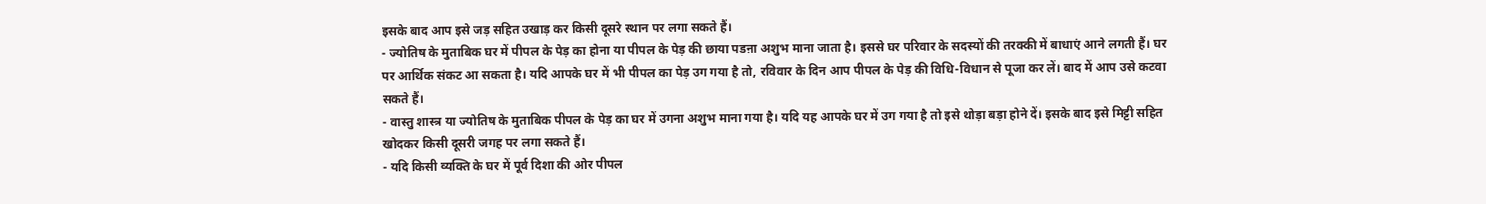इसके बाद आप इसे जड़ सहित उखाड़ कर किसी दूसरे स्थान पर लगा सकते हैं।
- ज्योतिष के मुताबिक घर में पीपल के पेड़ का होना या पीपल के पेड़ की छाया पडऩा अशुभ माना जाता है। इससे घर परिवार के सदस्यों की तरक्की में बाधाएं आने लगती हैं। घर पर आर्थिक संकट आ सकता है। यदि आपके घर में भी पीपल का पेड़ उग गया है तो, रविवार के दिन आप पीपल के पेड़ की विधि-विधान से पूजा कर लें। बाद में आप उसे कटवा सकते हैं।
- वास्तु शास्त्र या ज्योतिष के मुताबिक पीपल के पेड़ का घर में उगना अशुभ माना गया है। यदि यह आपके घर में उग गया है तो इसे थोड़ा बड़ा होने दें। इसके बाद इसे मिट्टी सहित खोदकर किसी दूसरी जगह पर लगा सकते हैं।
- यदि किसी व्यक्ति के घर में पूर्व दिशा की ओर पीपल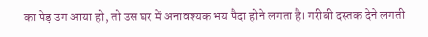का पेड़ उग आया हो, तो उस घर में अनावश्यक भय पैदा होने लगता है। गरीबी दस्तक देने लगती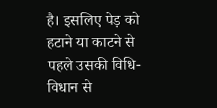है। इसलिए पेड़ को हटाने या काटने से पहले उसकी विधि-विधान से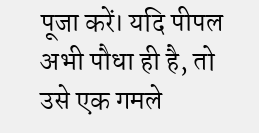पूजा करें। यदि पीपल अभी पौधा ही है, तो उसे एक गमले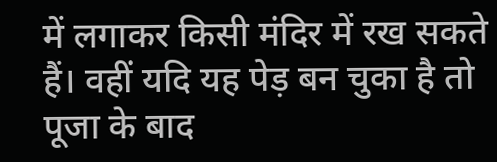में लगाकर किसी मंदिर में रख सकते हैं। वहीं यदि यह पेड़ बन चुका है तो पूजा के बाद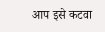आप इसे कटवा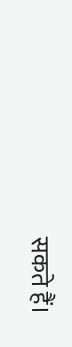सकते हैं।